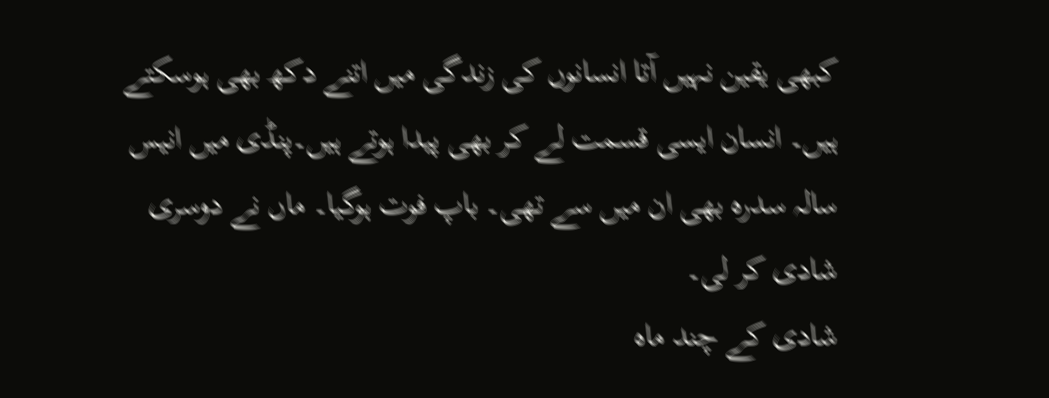کبھی یقین نہیں آتا انسانوں کی زندگی میں اتنے دکھ بھی ہوسکتے ہیں۔ انسان ایسی قسمت لے کر بھی پیدا ہوتے ہیں۔پنڈی میں انیس سالہ سدرہ بھی ان میں سے تھی۔ باپ فوت ہوگیا۔ ماں نے دوسری شادی کر لی۔
شادی کے چند ماہ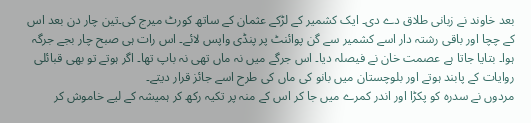بعد خاوند نے زبانی طلاق دے دی۔ ایک کشمیر کے لڑکے عثمان کے ساتھ کورٹ میرج کی۔تین چار دن بعد اس کے چچا اور باقی رشتہ دار اسے کشمیر سے گن پوائنٹ پر پنڈی واپس لائے۔ اس رات ہی صبح چار بجے جرگہ ہوا۔ بتایا جاتا ہے عصمت خان نے فیصلہ دیا۔ اس جرگے میں نہ ماں تھی نہ باپ تھا۔ اگر ہوتے تو بھی قبائلی روایات کے پابند ہوتے اور بلوچستان میں بانو کی ماں کی طرح اسے جائز قرار دیتے۔
مردوں نے سدرہ کو پکڑا اور اندر کمرے میں جا کر اس کے منہ پر تکیہ رکھ کر ہمیشہ کے لیے خاموش کر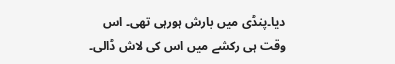دیا۔پنڈی میں بارش ہورہی تھی۔ اس وقت ہی رکشے میں اس کی لاش ڈالی۔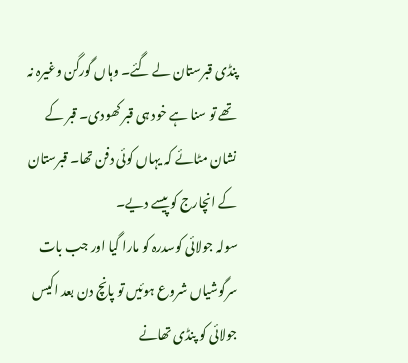پنڈی قبرستان لے گئے۔ وہاں گورگن وغیرہ نہ تھے تو سنا ہے خود ہی قبر کھودی۔ قبر کے نشان مٹائے کہ یہاں کوئی دفن تھا۔ قبرستان کے انچارج کو پیسے دیے۔
سولہ جولائی کوسدرہ کو مارا گیا اور جب بات سرگوشیاں شروع ہوئیں تو پانچ دن بعد اکیس جولائی کو پنڈی تھانے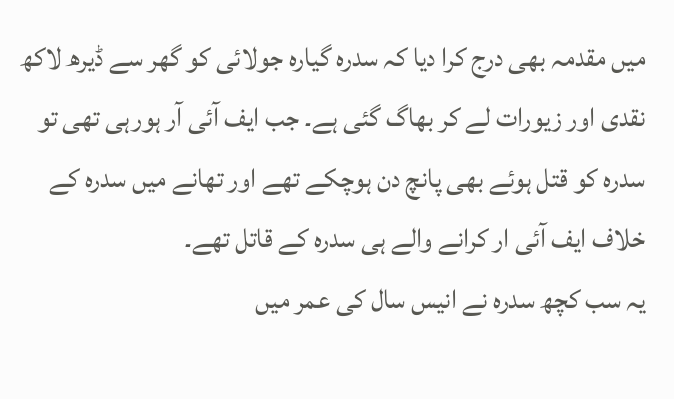میں مقدمہ بھی درج کرا دیا کہ سدرہ گیارہ جولائی کو گھر سے ڈیرھ لاکھ نقدی اور زیورات لے کر بھاگ گئی ہے۔ جب ایف آئی آر ہورہی تھی تو سدرہ کو قتل ہوئے بھی پانچ دن ہوچکے تھے اور تھانے میں سدرہ کے خلاف ایف آئی ار کرانے والے ہی سدرہ کے قاتل تھے۔
یہ سب کچھ سدرہ نے انیس سال کی عمر میں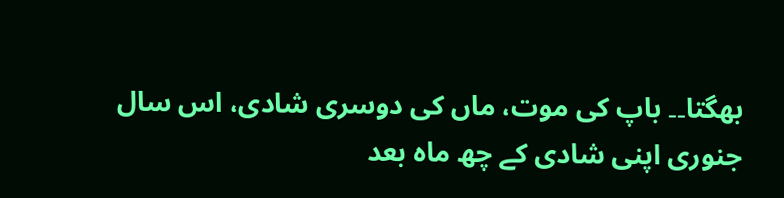بھگتا۔۔ باپ کی موت، ماں کی دوسری شادی، اس سال جنوری اپنی شادی کے چھ ماہ بعد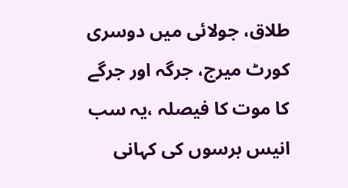طلاق، جولائی میں دوسری کورٹ میرج، جرگہ اور جرگے کا موت کا فیصلہ ،یہ سب انیس برسوں کی کہانی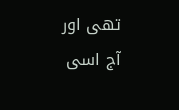تھی اور آج اسی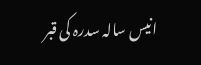انیس سالہ سدرہ کی قبر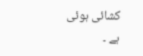کشائی ہوئی ہے ۔